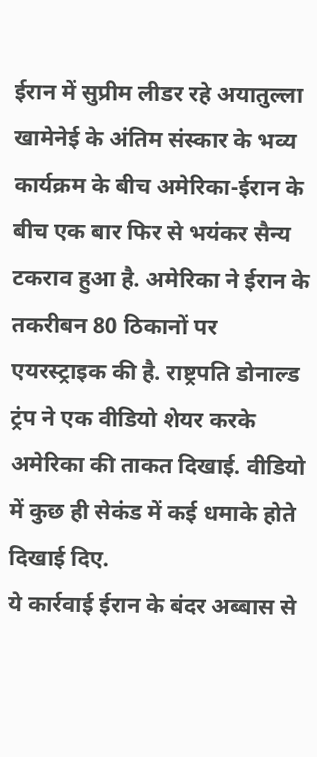ईरान में सुप्रीम लीडर रहे अयातुल्ला खामेनेई के अंतिम संस्कार के भव्य कार्यक्रम के बीच अमेरिका-ईरान के बीच एक बार फिर से भयंकर सैन्य टकराव हुआ है. अमेरिका ने ईरान के तकरीबन 80 ठिकानों पर एयरस्ट्राइक की है. राष्ट्रपति डोनाल्ड ट्रंप ने एक वीडियो शेयर करके अमेरिका की ताकत दिखाई. वीडियो में कुछ ही सेकंड में कई धमाके होते दिखाई दिए.
ये कार्रवाई ईरान के बंदर अब्बास से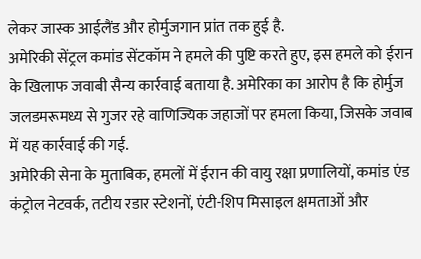लेकर जास्क आईलैंड और होर्मुजगान प्रांत तक हुई है.
अमेरिकी सेंट्रल कमांड सेंटकॉम ने हमले की पुष्टि करते हुए, इस हमले को ईरान के खिलाफ जवाबी सैन्य कार्रवाई बताया है. अमेरिका का आरोप है कि होर्मुज जलडमरूमध्य से गुजर रहे वाणिज्यिक जहाजों पर हमला किया, जिसके जवाब में यह कार्रवाई की गई.
अमेरिकी सेना के मुताबिक, हमलों में ईरान की वायु रक्षा प्रणालियों, कमांड एंड कंट्रोल नेटवर्क, तटीय रडार स्टेशनों, एंटी-शिप मिसाइल क्षमताओं और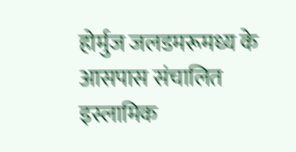होर्मुज जलडमरूमध्य के आसपास संचालित इस्लामिक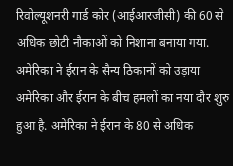रिवोल्यूशनरी गार्ड कोर (आईआरजीसी) की 60 से अधिक छोटी नौकाओं को निशाना बनाया गया.
अमेरिका ने ईरान के सैन्य ठिकानों को उड़ाया
अमेरिका और ईरान के बीच हमलों का नया दौर शुरु हुआ है. अमेरिका ने ईरान के 80 से अधिक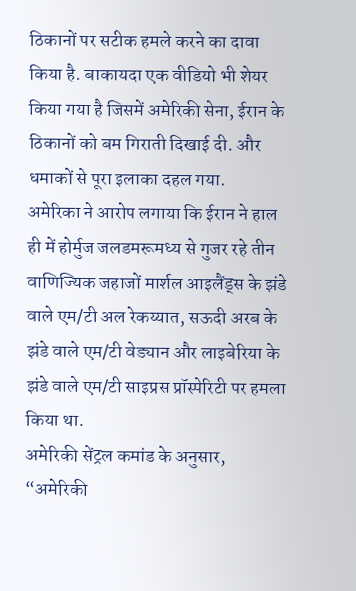ठिकानों पर सटीक हमले करने का दावा किया है. बाकायदा एक वीडियो भी शेयर किया गया है जिसमें अमेरिकी सेना, ईरान के ठिकानों को बम गिराती दिखाई दी. और धमाकों से पूरा इलाका दहल गया.
अमेरिका ने आरोप लगाया कि ईरान ने हाल ही में होर्मुज जलडमरूमध्य से गुजर रहे तीन वाणिज्यिक जहाजों मार्शल आइलैंड्स के झंडे वाले एम/टी अल रेकय्यात, सऊदी अरब के झंडे वाले एम/टी वेड्यान और लाइबेरिया के झंडे वाले एम/टी साइप्रस प्रॉस्पेरिटी पर हमला किया था.
अमेरिकी सेंट्रल कमांड के अनुसार, “अमेरिकी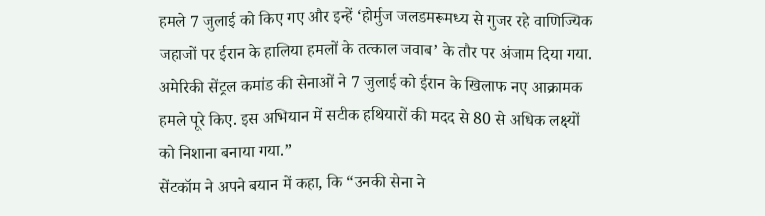हमले 7 जुलाई को किए गए और इन्हें ‘होर्मुज जलडमरूमध्य से गुजर रहे वाणिज्यिक जहाजों पर ईरान के हालिया हमलों के तत्काल जवाब’ के तौर पर अंजाम दिया गया. अमेरिकी सेंट्रल कमांड की सेनाओं ने 7 जुलाई को ईरान के खिलाफ नए आक्रामक हमले पूरे किए. इस अभियान में सटीक हथियारों की मदद से 80 से अधिक लक्ष्यों को निशाना बनाया गया.”
सेंटकॉम ने अपने बयान में कहा, कि “उनकी सेना ने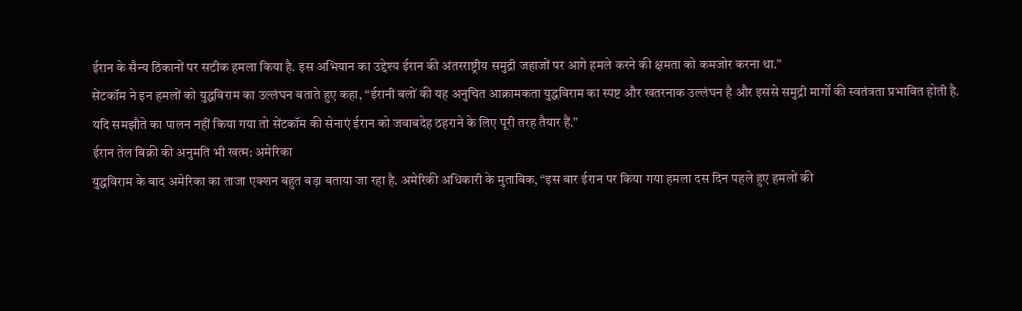ईरान के सैन्य ठिकानों पर सटीक हमला किया है. इस अभियान का उद्देश्य ईरान की अंतरराष्ट्रीय समुद्री जहाजों पर आगे हमले करने की क्षमता को कमजोर करना था.”
सेंटकॉम ने इन हमलों को युद्धविराम का उल्लंघन बताते हुए कहा, “ईरानी बलों की यह अनुचित आक्रामकता युद्धविराम का स्पष्ट और खतरनाक उल्लंघन है और इससे समुद्री मार्गों की स्वतंत्रता प्रभावित होती है. यदि समझौते का पालन नहीं किया गया तो सेंटकॉम की सेनाएं ईरान को जवाबदेह ठहराने के लिए पूरी तरह तैयार हैं.”
ईरान तेल बिक्री की अनुमति भी खत्म: अमेरिका
युद्धविराम के बाद अमेरिका का ताजा एक्शन बहुत बड़ा बताया जा रहा है. अमेरिकी अधिकारी के मुताबिक, “इस बार ईरान पर किया गया हमला दस दिन पहले हुए हमलों की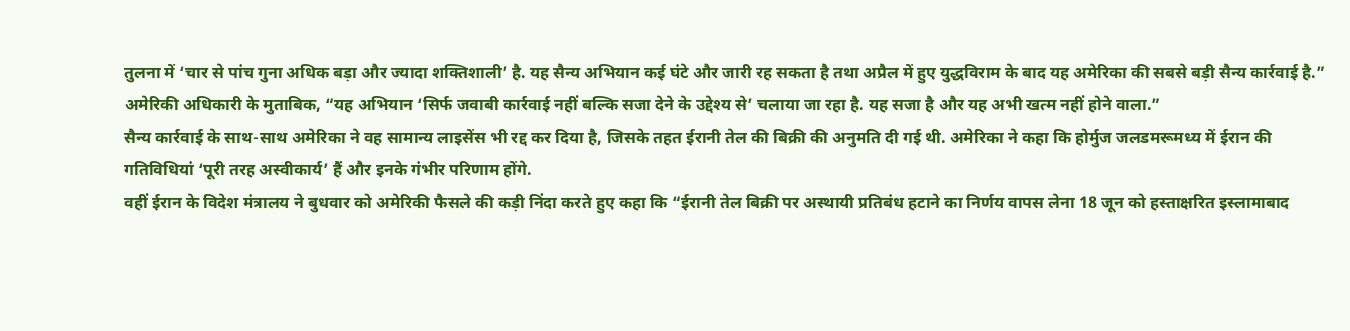तुलना में ‘चार से पांच गुना अधिक बड़ा और ज्यादा शक्तिशाली’ है. यह सैन्य अभियान कई घंटे और जारी रह सकता है तथा अप्रैल में हुए युद्धविराम के बाद यह अमेरिका की सबसे बड़ी सैन्य कार्रवाई है.”
अमेरिकी अधिकारी के मुताबिक, “यह अभियान ‘सिर्फ जवाबी कार्रवाई नहीं बल्कि सजा देने के उद्देश्य से’ चलाया जा रहा है. यह सजा है और यह अभी खत्म नहीं होने वाला.”
सैन्य कार्रवाई के साथ-साथ अमेरिका ने वह सामान्य लाइसेंस भी रद्द कर दिया है, जिसके तहत ईरानी तेल की बिक्री की अनुमति दी गई थी. अमेरिका ने कहा कि होर्मुज जलडमरूमध्य में ईरान की गतिविधियां ‘पूरी तरह अस्वीकार्य’ हैं और इनके गंभीर परिणाम होंगे.
वहीं ईरान के विदेश मंत्रालय ने बुधवार को अमेरिकी फैसले की कड़ी निंदा करते हुए कहा कि “ईरानी तेल बिक्री पर अस्थायी प्रतिबंध हटाने का निर्णय वापस लेना 18 जून को हस्ताक्षरित इस्लामाबाद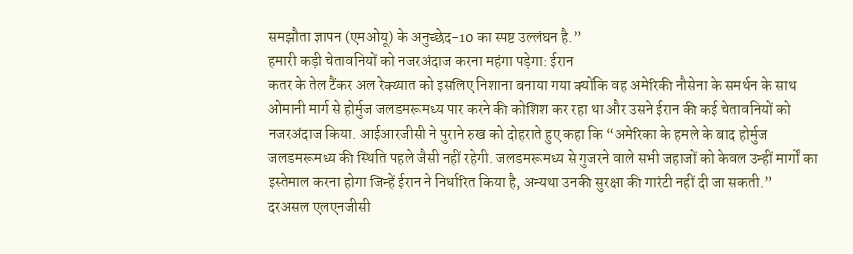समझौता ज्ञापन (एमओयू) के अनुच्छेद-10 का स्पष्ट उल्लंघन है.”
हमारी कड़ी चेतावनियों को नजरअंदाज करना महंगा पड़ेगा: ईरान
कतर के तेल टैंकर अल रेक्य्यात को इसलिए निशाना बनाया गया क्योंकि वह अमेरिकी नौसेना के समर्थन के साथ ओमानी मार्ग से होर्मुज जलडमरूमध्य पार करने की कोशिश कर रहा था और उसने ईरान की कई चेतावनियों को नजरअंदाज किया. आईआरजीसी ने पुराने रुख को दोहराते हुए कहा कि “अमेरिका के हमले के बाद होर्मुज जलडमरूमध्य की स्थिति पहले जैसी नहीं रहेगी. जलडमरूमध्य से गुजरने वाले सभी जहाजों को केवल उन्हीं मार्गों का इस्तेमाल करना होगा जिन्हें ईरान ने निर्धारित किया है, अन्यथा उनकी सुरक्षा की गारंटी नहीं दी जा सकती.”
दरअसल एलएनजीसी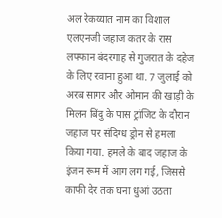अल रेकय्यात नाम का विशाल एलएनजी जहाज कतर के रास लफ्फान बंदरगाह से गुजरात के दहेज के लिए रवाना हुआ था. 7 जुलाई को अरब सागर और ओमान की खाड़ी के मिलन बिंदु के पास ट्रांजिट के दौरान जहाज पर संदिग्ध ड्रोन से हमला किया गया. हमले के बाद जहाज के इंजन रूम में आग लग गई, जिससे काफी देर तक घना धुआं उठता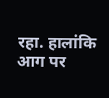रहा. हालांकि आग पर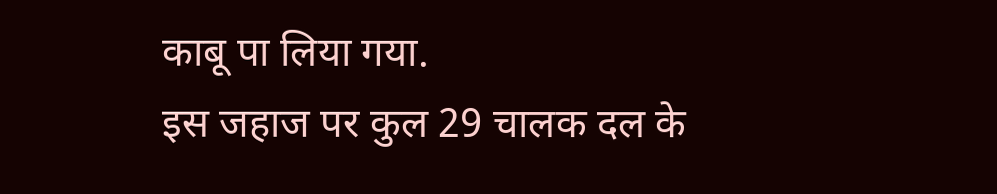काबू पा लिया गया.
इस जहाज पर कुल 29 चालक दल के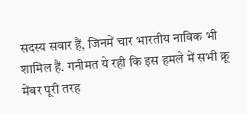सदस्य सवार हैं, जिनमें चार भारतीय नाविक भी शामिल हैं. गनीमत ये रही कि इस हमले में सभी क्रू मेंबर पूरी तरह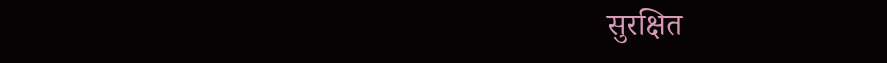सुरक्षित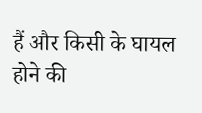हैं और किसी के घायल होने की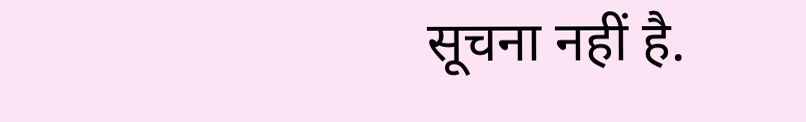सूचना नहीं है.